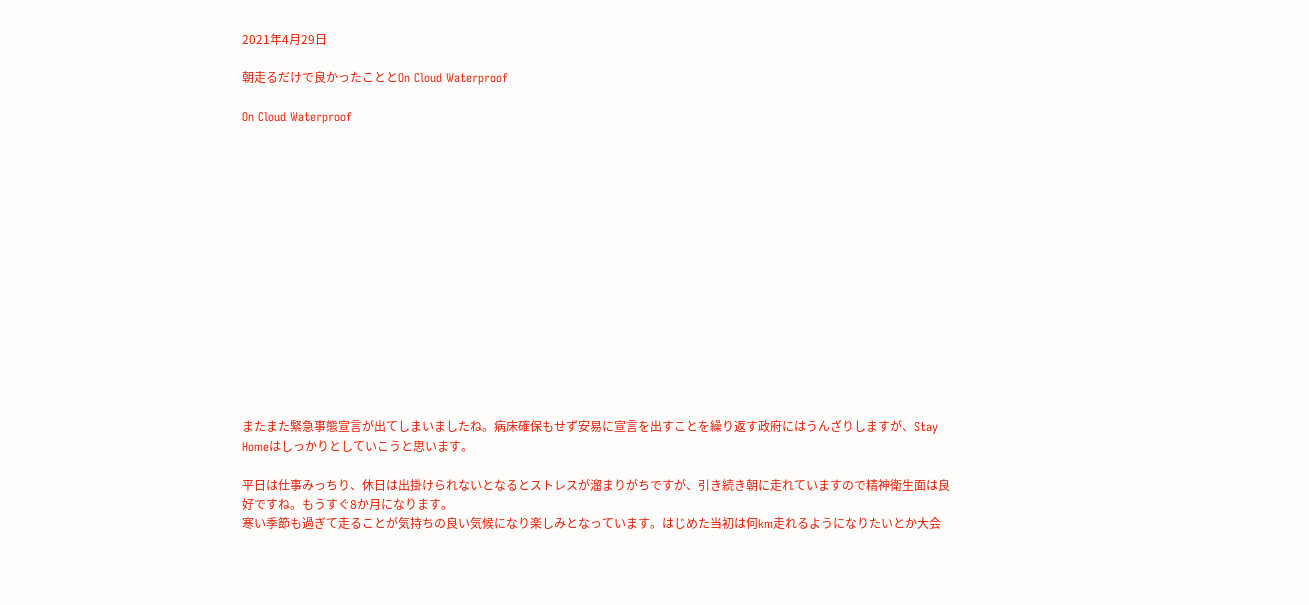2021年4月29日

朝走るだけで良かったこととOn Cloud Waterproof

On Cloud Waterproof















またまた緊急事態宣言が出てしまいましたね。病床確保もせず安易に宣言を出すことを繰り返す政府にはうんざりしますが、Stay Homeはしっかりとしていこうと思います。

平日は仕事みっちり、休日は出掛けられないとなるとストレスが溜まりがちですが、引き続き朝に走れていますので精神衛生面は良好ですね。もうすぐ8か月になります。
寒い季節も過ぎて走ることが気持ちの良い気候になり楽しみとなっています。はじめた当初は何km走れるようになりたいとか大会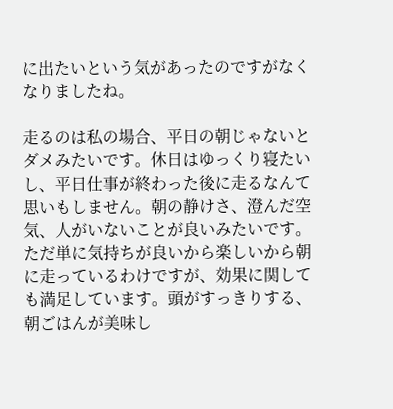に出たいという気があったのですがなくなりましたね。

走るのは私の場合、平日の朝じゃないとダメみたいです。休日はゆっくり寝たいし、平日仕事が終わった後に走るなんて思いもしません。朝の静けさ、澄んだ空気、人がいないことが良いみたいです。
ただ単に気持ちが良いから楽しいから朝に走っているわけですが、効果に関しても満足しています。頭がすっきりする、朝ごはんが美味し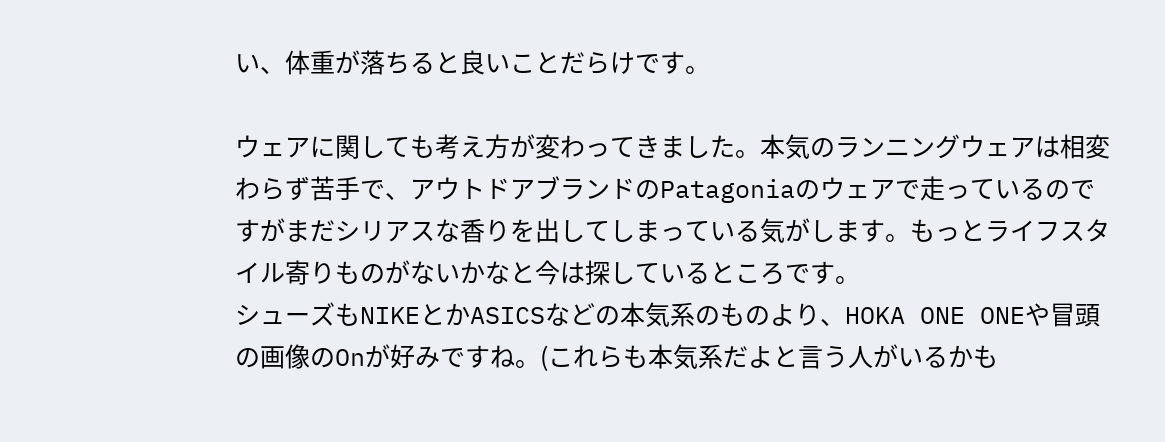い、体重が落ちると良いことだらけです。

ウェアに関しても考え方が変わってきました。本気のランニングウェアは相変わらず苦手で、アウトドアブランドのPatagoniaのウェアで走っているのですがまだシリアスな香りを出してしまっている気がします。もっとライフスタイル寄りものがないかなと今は探しているところです。
シューズもNIKEとかASICSなどの本気系のものより、HOKA ONE ONEや冒頭の画像のOnが好みですね。(これらも本気系だよと言う人がいるかも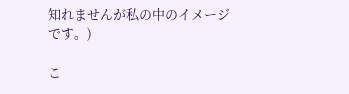知れませんが私の中のイメージです。)

こ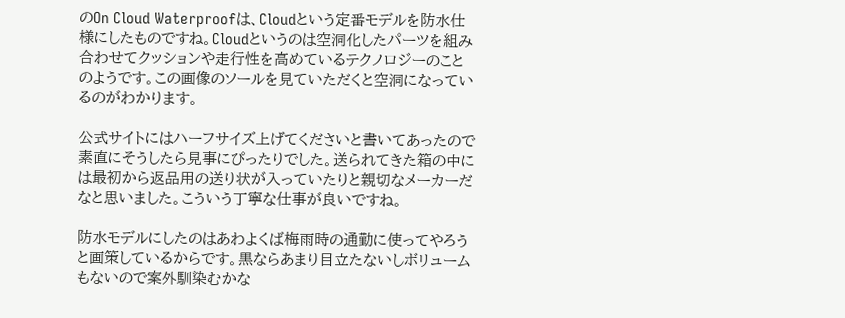のOn Cloud Waterproofは、Cloudという定番モデルを防水仕様にしたものですね。Cloudというのは空洞化したパーツを組み合わせてクッションや走行性を高めているテクノロジーのことのようです。この画像のソールを見ていただくと空洞になっているのがわかります。

公式サイトにはハーフサイズ上げてくださいと書いてあったので素直にそうしたら見事にぴったりでした。送られてきた箱の中には最初から返品用の送り状が入っていたりと親切なメーカーだなと思いました。こういう丁寧な仕事が良いですね。

防水モデルにしたのはあわよくば梅雨時の通勤に使ってやろうと画策しているからです。黒ならあまり目立たないしボリュームもないので案外馴染むかな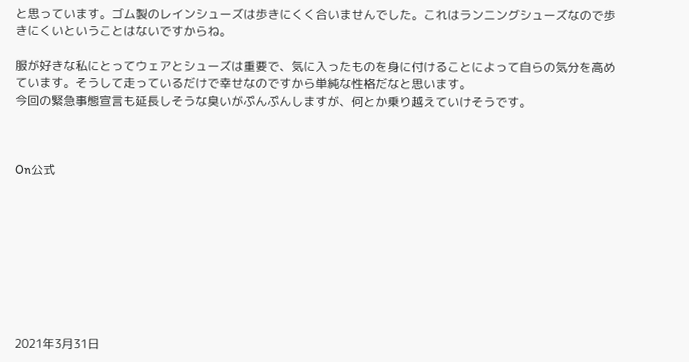と思っています。ゴム製のレインシューズは歩きにくく合いませんでした。これはランニングシューズなので歩きにくいということはないですからね。

服が好きな私にとってウェアとシューズは重要で、気に入ったものを身に付けることによって自らの気分を高めています。そうして走っているだけで幸せなのですから単純な性格だなと思います。
今回の緊急事態宣言も延長しそうな臭いがぷんぷんしますが、何とか乗り越えていけそうです。



On公式









2021年3月31日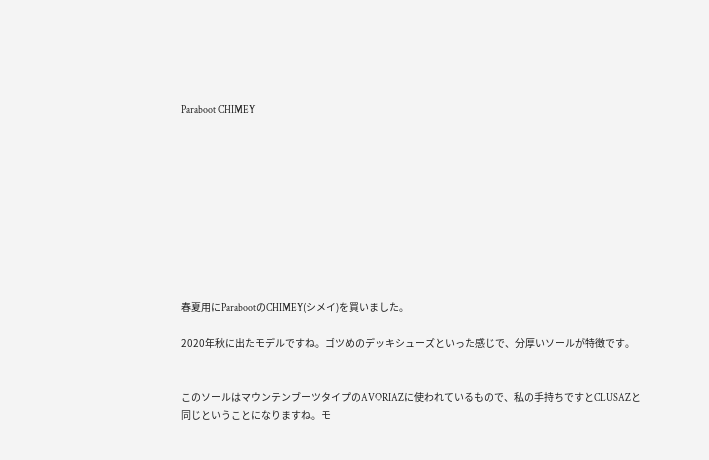Paraboot CHIMEY










春夏用にParabootのCHIMEY(シメイ)を買いました。

2020年秋に出たモデルですね。ゴツめのデッキシューズといった感じで、分厚いソールが特徴です。


このソールはマウンテンブーツタイプのAVORIAZに使われているもので、私の手持ちですとCLUSAZと同じということになりますね。モ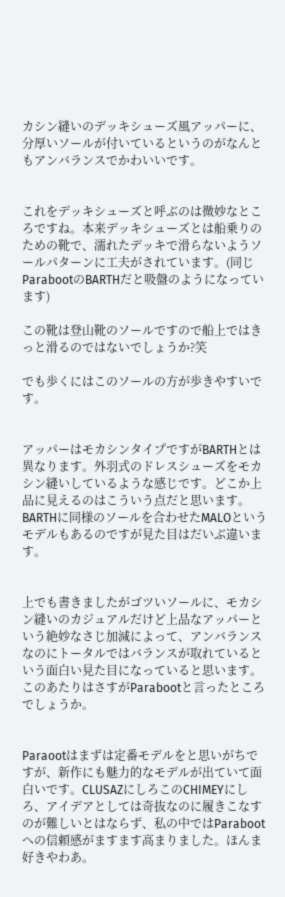カシン縫いのデッキシューズ風アッパーに、分厚いソールが付いているというのがなんともアンバランスでかわいいです。


これをデッキシューズと呼ぶのは微妙なところですね。本来デッキシューズとは船乗りのための靴で、濡れたデッキで滑らないようソールパターンに工夫がされています。(同じParabootのBARTHだと吸盤のようになっています)

この靴は登山靴のソールですので船上ではきっと滑るのではないでしょうか?笑

でも歩くにはこのソールの方が歩きやすいです。


アッパーはモカシンタイプですがBARTHとは異なります。外羽式のドレスシューズをモカシン縫いしているような感じです。どこか上品に見えるのはこういう点だと思います。BARTHに同様のソールを合わせたMALOというモデルもあるのですが見た目はだいぶ違います。


上でも書きましたがゴツいソールに、モカシン縫いのカジュアルだけど上品なアッパーという絶妙なさじ加減によって、アンバランスなのにトータルではバランスが取れているという面白い見た目になっていると思います。このあたりはさすがParabootと言ったところでしょうか。


Paraootはまずは定番モデルをと思いがちですが、新作にも魅力的なモデルが出ていて面白いです。CLUSAZにしろこのCHIMEYにしろ、アイデアとしては奇抜なのに履きこなすのが難しいとはならず、私の中ではParabootへの信頼感がますます高まりました。ほんま好きやわあ。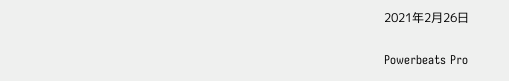2021年2月26日

Powerbeats Pro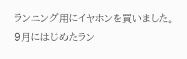ランニング用にイヤホンを買いました。
9月にはじめたラン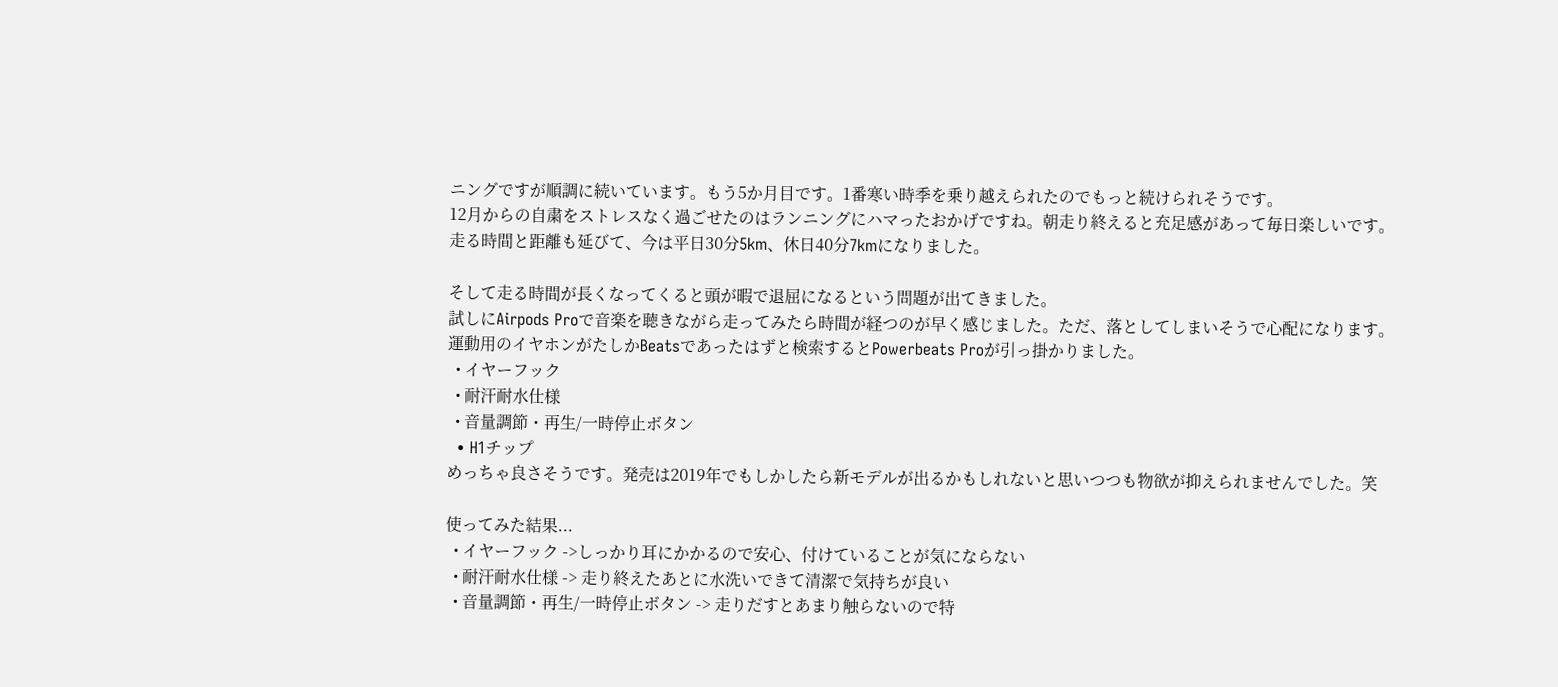ニングですが順調に続いています。もう5か月目です。1番寒い時季を乗り越えられたのでもっと続けられそうです。
12月からの自粛をストレスなく過ごせたのはランニングにハマったおかげですね。朝走り終えると充足感があって毎日楽しいです。
走る時間と距離も延びて、今は平日30分5km、休日40分7kmになりました。

そして走る時間が長くなってくると頭が暇で退屈になるという問題が出てきました。
試しにAirpods Proで音楽を聴きながら走ってみたら時間が経つのが早く感じました。ただ、落としてしまいそうで心配になります。
運動用のイヤホンがたしかBeatsであったはずと検索するとPowerbeats Proが引っ掛かりました。
  • イヤーフック
  • 耐汗耐水仕様
  • 音量調節・再生/一時停止ボタン
  • H1チップ
めっちゃ良さそうです。発売は2019年でもしかしたら新モデルが出るかもしれないと思いつつも物欲が抑えられませんでした。笑

使ってみた結果...
  • イヤーフック ->しっかり耳にかかるので安心、付けていることが気にならない
  • 耐汗耐水仕様 -> 走り終えたあとに水洗いできて清潔で気持ちが良い
  • 音量調節・再生/一時停止ボタン -> 走りだすとあまり触らないので特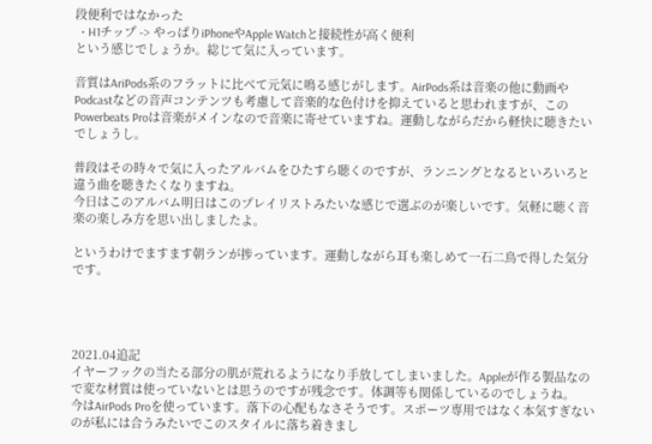段便利ではなかった
  • H1チップ -> やっぱりiPhoneやApple Watchと接続性が高く便利
という感じでしょうか。総じて気に入っています。

音質はAriPods系のフラットに比べて元気に鳴る感じがします。AirPods系は音楽の他に動画やPodcastなどの音声コンテンツも考慮して音楽的な色付けを抑えていると思われますが、このPowerbeats Proは音楽がメインなので音楽に寄せていますね。運動しながらだから軽快に聴きたいでしょうし。

普段はその時々で気に入ったアルバムをひたすら聴くのですが、ランニングとなるといろいろと違う曲を聴きたくなりますね。
今日はこのアルバム明日はこのプレイリストみたいな感じで選ぶのが楽しいです。気軽に聴く音楽の楽しみ方を思い出しましたよ。

というわけでますます朝ランが捗っています。運動しながら耳も楽しめて一石二鳥で得した気分です。




2021.04追記
イヤーフックの当たる部分の肌が荒れるようになり手放してしまいました。Appleが作る製品なので変な材質は使っていないとは思うのですが残念です。体調等も関係しているのでしょうね。
今はAirPods Proを使っています。落下の心配もなさそうです。スポーツ専用ではなく本気すぎないのが私には合うみたいでこのスタイルに落ち着きまし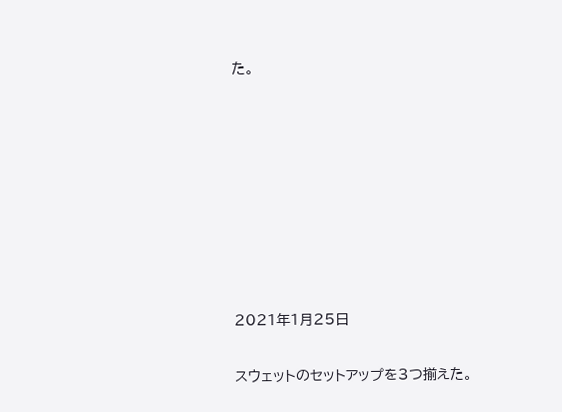た。








2021年1月25日

スウェットのセットアップを3つ揃えた。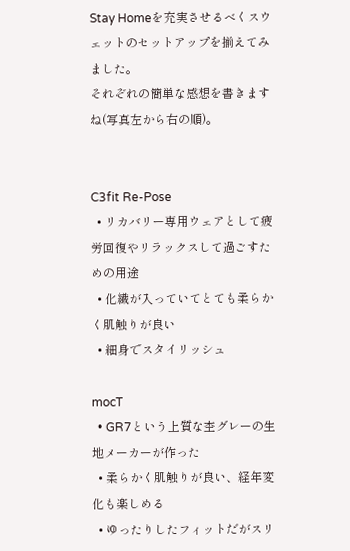Stay Homeを充実させるべくスウェットのセットアップを揃えてみました。
それぞれの簡単な感想を書きますね(写真左から右の順)。


C3fit Re-Pose
  • リカバリー専用ウェアとして疲労回復やリラックスして過ごすための用途
  • 化繊が入っていてとても柔らかく肌触りが良い
  • 細身でスタイリッシュ

mocT
  • GR7という上質な杢グレーの生地メーカーが作った
  • 柔らかく肌触りが良い、経年変化も楽しめる
  • ゆったりしたフィットだがスリ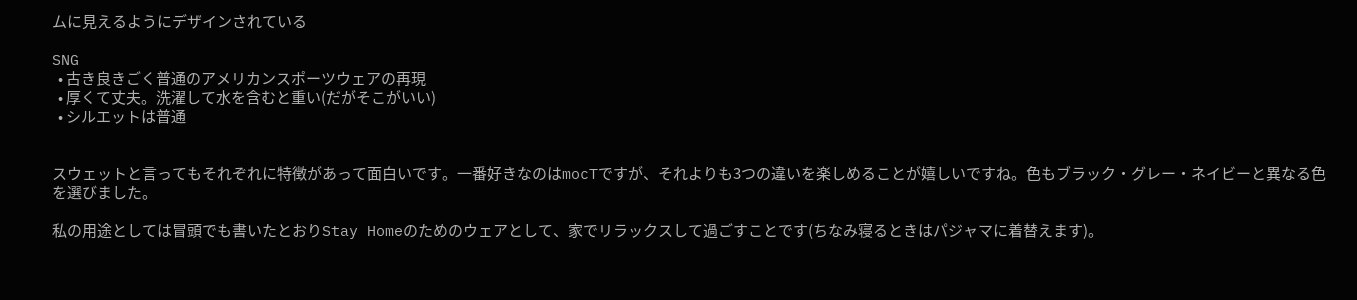ムに見えるようにデザインされている

SNG
  • 古き良きごく普通のアメリカンスポーツウェアの再現
  • 厚くて丈夫。洗濯して水を含むと重い(だがそこがいい)
  • シルエットは普通


スウェットと言ってもそれぞれに特徴があって面白いです。一番好きなのはmocTですが、それよりも3つの違いを楽しめることが嬉しいですね。色もブラック・グレー・ネイビーと異なる色を選びました。

私の用途としては冒頭でも書いたとおりStay Homeのためのウェアとして、家でリラックスして過ごすことです(ちなみ寝るときはパジャマに着替えます)。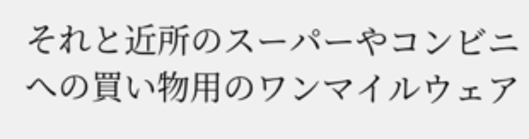それと近所のスーパーやコンビニへの買い物用のワンマイルウェア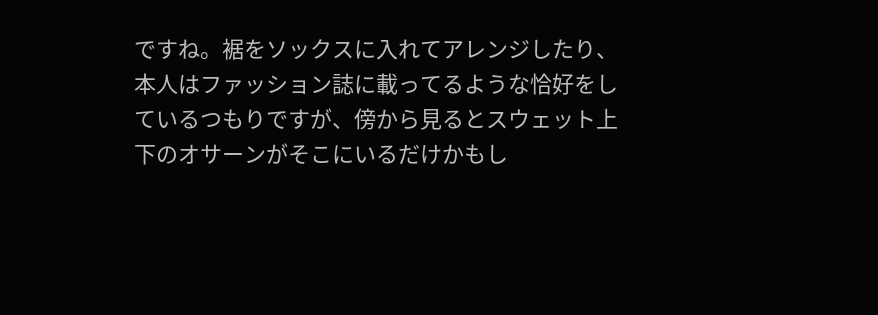ですね。裾をソックスに入れてアレンジしたり、本人はファッション誌に載ってるような恰好をしているつもりですが、傍から見るとスウェット上下のオサーンがそこにいるだけかもし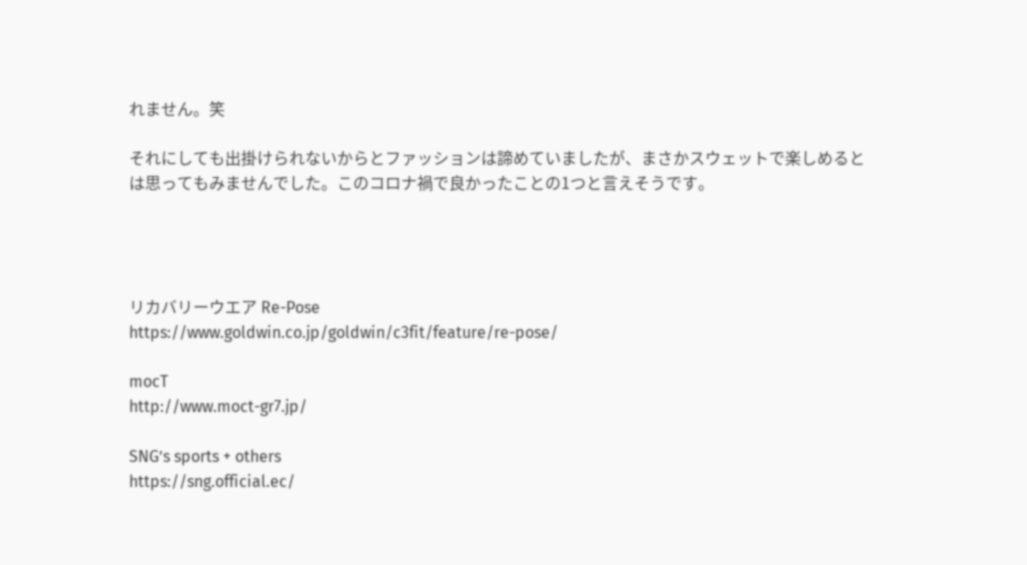れません。笑

それにしても出掛けられないからとファッションは諦めていましたが、まさかスウェットで楽しめるとは思ってもみませんでした。このコロナ禍で良かったことの1つと言えそうです。




リカバリーウエア Re-Pose
https://www.goldwin.co.jp/goldwin/c3fit/feature/re-pose/

mocT
http://www.moct-gr7.jp/

SNG’s sports + others
https://sng.official.ec/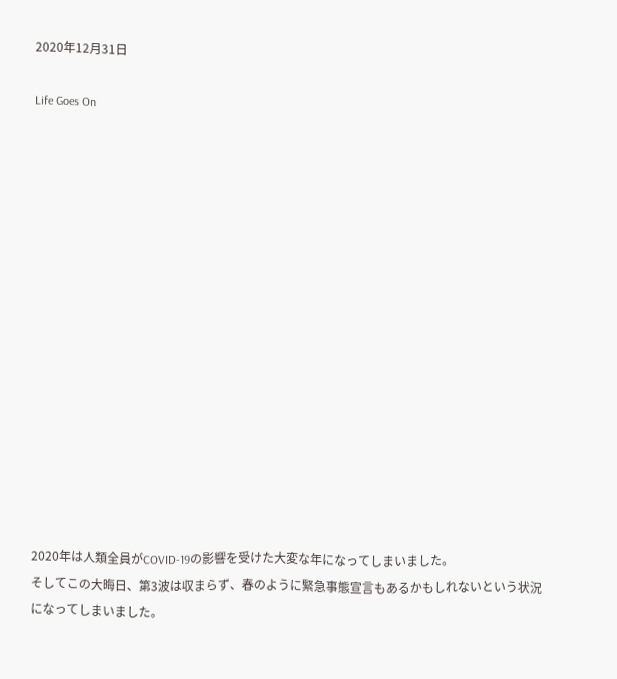2020年12月31日

Life Goes On
















2020年は人類全員がCOVID-19の影響を受けた大変な年になってしまいました。
そしてこの大晦日、第3波は収まらず、春のように緊急事態宣言もあるかもしれないという状況になってしまいました。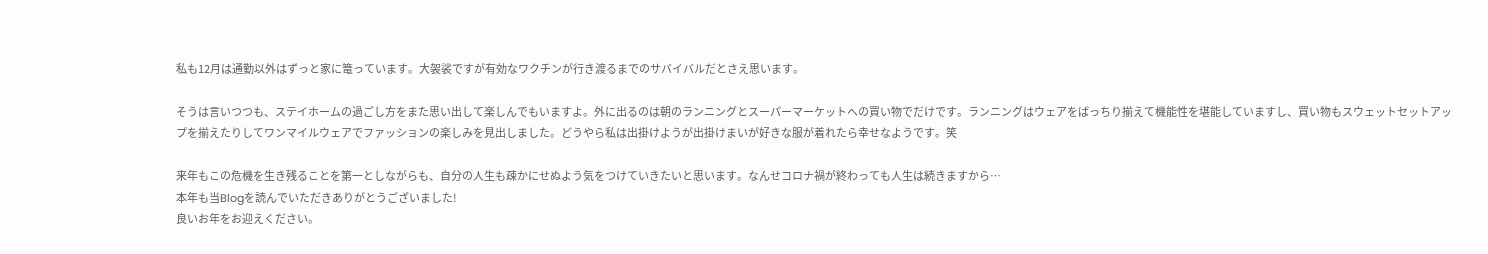私も12月は通勤以外はずっと家に篭っています。大袈裟ですが有効なワクチンが行き渡るまでのサバイバルだとさえ思います。

そうは言いつつも、ステイホームの過ごし方をまた思い出して楽しんでもいますよ。外に出るのは朝のランニングとスーパーマーケットへの買い物でだけです。ランニングはウェアをばっちり揃えて機能性を堪能していますし、買い物もスウェットセットアップを揃えたりしてワンマイルウェアでファッションの楽しみを見出しました。どうやら私は出掛けようが出掛けまいが好きな服が着れたら幸せなようです。笑

来年もこの危機を生き残ることを第一としながらも、自分の人生も疎かにせぬよう気をつけていきたいと思います。なんせコロナ禍が終わっても人生は続きますから…
本年も当Blogを読んでいただきありがとうございました!
良いお年をお迎えください。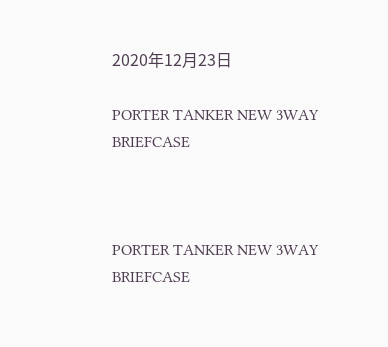2020年12月23日

PORTER TANKER NEW 3WAY BRIEFCASE



PORTER TANKER NEW 3WAY BRIEFCASE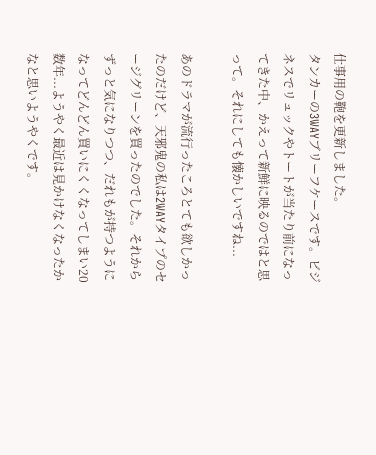仕事用の鞄を更新しました。
タンカーの3WAYブリーフケースです。ビジネスでリュックやトートが当たり前になってきた中、かえって新鮮に映るのではと思って。それにしても懐かしいですね...

あのドラマが流行ったころとても欲しかったのだけど、天邪鬼の私は2WAYタイプのセージグリーンを買ったのでした。それからずっと気になりつつ、だれもが持つようになってどんどん買いにくくなってしまい20数年...ようやく最近は見かけなくなったかなと思いようやくです。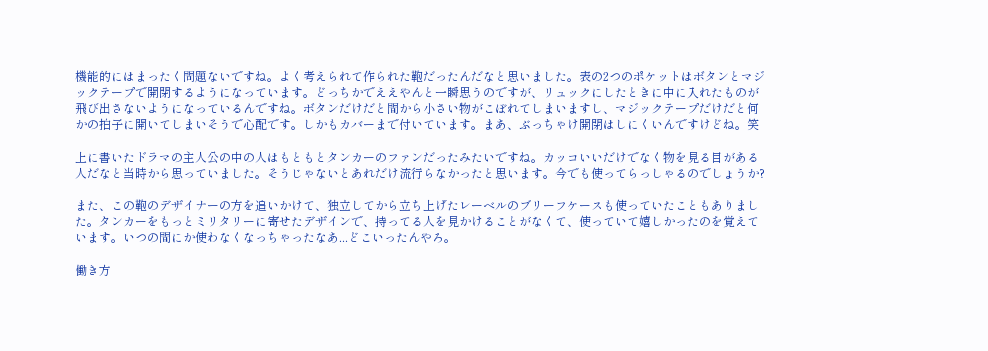機能的にはまったく問題ないですね。よく考えられて作られた鞄だったんだなと思いました。表の2つのポケットはボタンとマジックテープで開閉するようになっています。どっちかでええやんと一瞬思うのですが、リュックにしたときに中に入れたものが飛び出さないようになっているんですね。ボタンだけだと間から小さい物がこぼれてしまいますし、マジックテープだけだと何かの拍子に開いてしまいそうで心配です。しかもカバーまで付いています。まあ、ぶっちゃけ開閉はしにくいんですけどね。笑

上に書いたドラマの主人公の中の人はもともとタンカーのファンだったみたいですね。カッコいいだけでなく物を見る目がある人だなと当時から思っていました。そうじゃないとあれだけ流行らなかったと思います。今でも使ってらっしゃるのでしょうか?

また、この鞄のデザイナーの方を追いかけて、独立してから立ち上げたレーベルのブリーフケースも使っていたこともありました。タンカーをもっとミリタリーに寄せたデザインで、持ってる人を見かけることがなくて、使っていて嬉しかったのを覚えています。いつの間にか使わなくなっちゃったなあ...どこいったんやろ。

働き方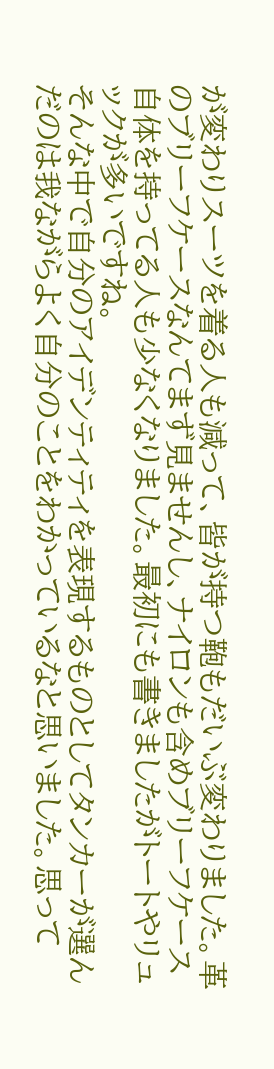が変わりスーツを着る人も減って、皆が持つ鞄もだいぶ変わりました。革のブリーフケースなんてまず見ませんし、ナイロンも含めブリーフケース自体を持ってる人も少なくなりました。最初にも書きましたがトートやリュックが多いですね。
そんな中で自分のアイデンティティを表現するものとしてタンカーが選んだのは我ながらよく自分のことをわかっているなと思いました。思って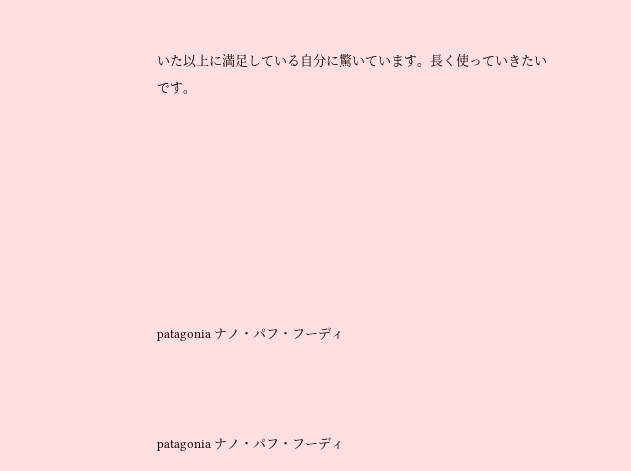いた以上に満足している自分に驚いています。長く使っていきたいです。








patagonia ナノ・パフ・フーディ



patagonia ナノ・パフ・フーディ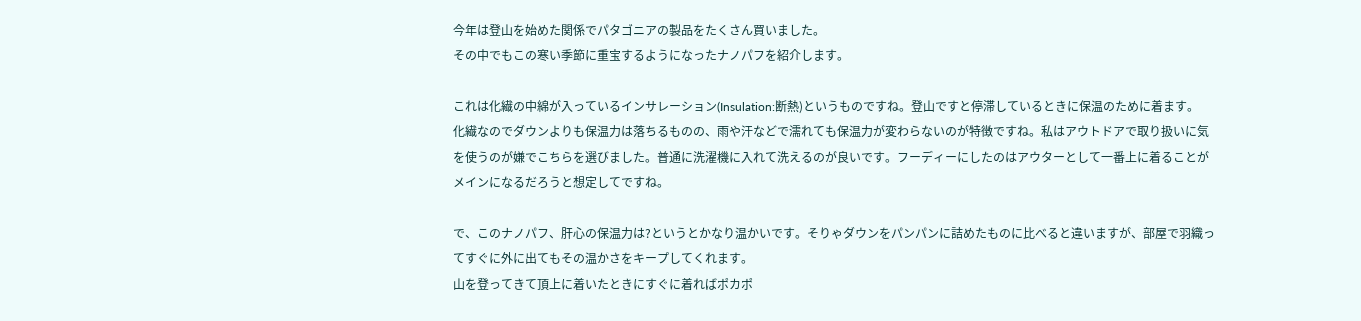今年は登山を始めた関係でパタゴニアの製品をたくさん買いました。
その中でもこの寒い季節に重宝するようになったナノパフを紹介します。

これは化繊の中綿が入っているインサレーション(Insulation:断熱)というものですね。登山ですと停滞しているときに保温のために着ます。
化繊なのでダウンよりも保温力は落ちるものの、雨や汗などで濡れても保温力が変わらないのが特徴ですね。私はアウトドアで取り扱いに気を使うのが嫌でこちらを選びました。普通に洗濯機に入れて洗えるのが良いです。フーディーにしたのはアウターとして一番上に着ることがメインになるだろうと想定してですね。

で、このナノパフ、肝心の保温力は?というとかなり温かいです。そりゃダウンをパンパンに詰めたものに比べると違いますが、部屋で羽織ってすぐに外に出てもその温かさをキープしてくれます。
山を登ってきて頂上に着いたときにすぐに着ればポカポ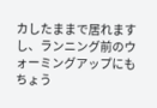カしたままで居れますし、ランニング前のウォーミングアップにもちょう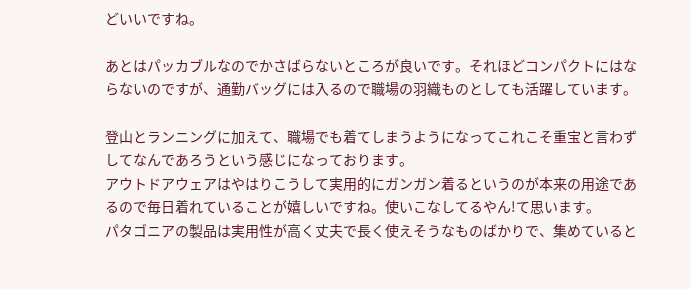どいいですね。

あとはパッカブルなのでかさばらないところが良いです。それほどコンパクトにはならないのですが、通勤バッグには入るので職場の羽織ものとしても活躍しています。

登山とランニングに加えて、職場でも着てしまうようになってこれこそ重宝と言わずしてなんであろうという感じになっております。
アウトドアウェアはやはりこうして実用的にガンガン着るというのが本来の用途であるので毎日着れていることが嬉しいですね。使いこなしてるやん!て思います。
パタゴニアの製品は実用性が高く丈夫で長く使えそうなものばかりで、集めていると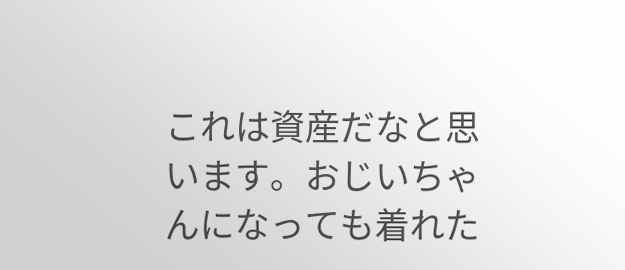これは資産だなと思います。おじいちゃんになっても着れた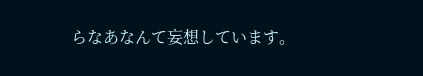らなあなんて妄想しています。